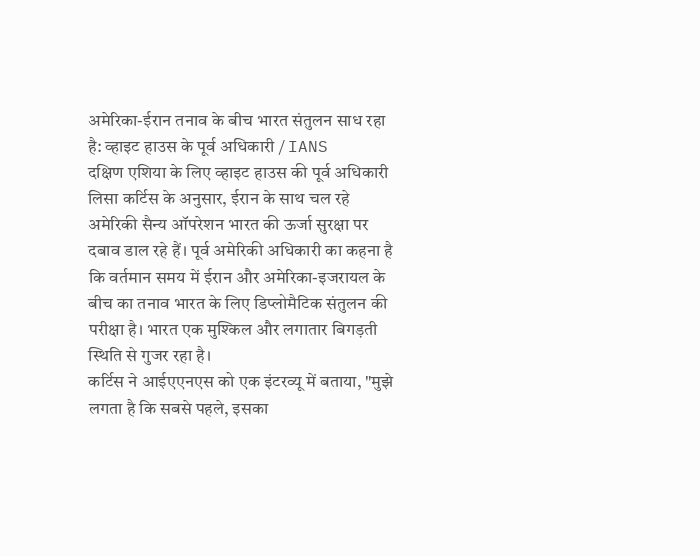अमेरिका-ईरान तनाव के बीच भारत संतुलन साध रहा है: व्हाइट हाउस के पूर्व अधिकारी / IANS
दक्षिण एशिया के लिए व्हाइट हाउस की पूर्व अधिकारी लिसा कर्टिस के अनुसार, ईरान के साथ चल रहे अमेरिकी सैन्य ऑपरेशन भारत की ऊर्जा सुरक्षा पर दबाव डाल रहे हैं। पूर्व अमेरिकी अधिकारी का कहना है कि वर्तमान समय में ईरान और अमेरिका-इजरायल के बीच का तनाव भारत के लिए डिप्लोमैटिक संतुलन की परीक्षा है। भारत एक मुश्किल और लगातार बिगड़ती स्थिति से गुजर रहा है।
कर्टिस ने आईएएनएस को एक इंटरव्यू में बताया, "मुझे लगता है कि सबसे पहले, इसका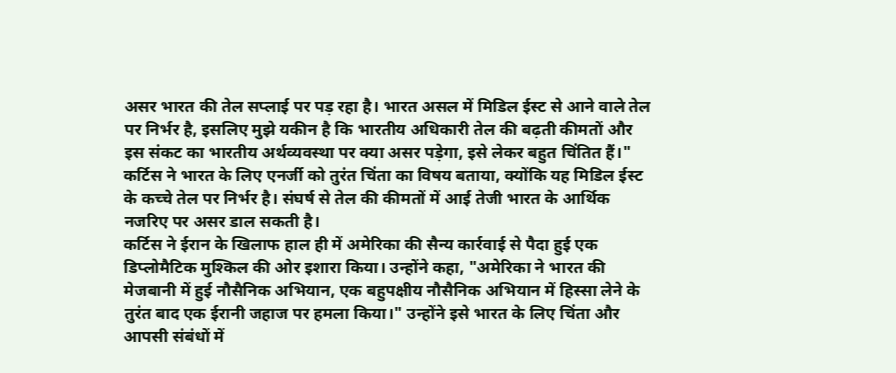असर भारत की तेल सप्लाई पर पड़ रहा है। भारत असल में मिडिल ईस्ट से आने वाले तेल पर निर्भर है, इसलिए मुझे यकीन है कि भारतीय अधिकारी तेल की बढ़ती कीमतों और इस संकट का भारतीय अर्थव्यवस्था पर क्या असर पड़ेगा, इसे लेकर बहुत चिंतित हैं।"
कर्टिस ने भारत के लिए एनर्जी को तुरंत चिंता का विषय बताया, क्योंकि यह मिडिल ईस्ट के कच्चे तेल पर निर्भर है। संघर्ष से तेल की कीमतों में आई तेजी भारत के आर्थिक नजरिए पर असर डाल सकती है।
कर्टिस ने ईरान के खिलाफ हाल ही में अमेरिका की सैन्य कार्रवाई से पैदा हुई एक डिप्लोमैटिक मुश्किल की ओर इशारा किया। उन्होंने कहा, "अमेरिका ने भारत की मेजबानी में हुई नौसैनिक अभियान, एक बहुपक्षीय नौसैनिक अभियान में हिस्सा लेने के तुरंत बाद एक ईरानी जहाज पर हमला किया।" उन्होंने इसे भारत के लिए चिंता और आपसी संबंधों में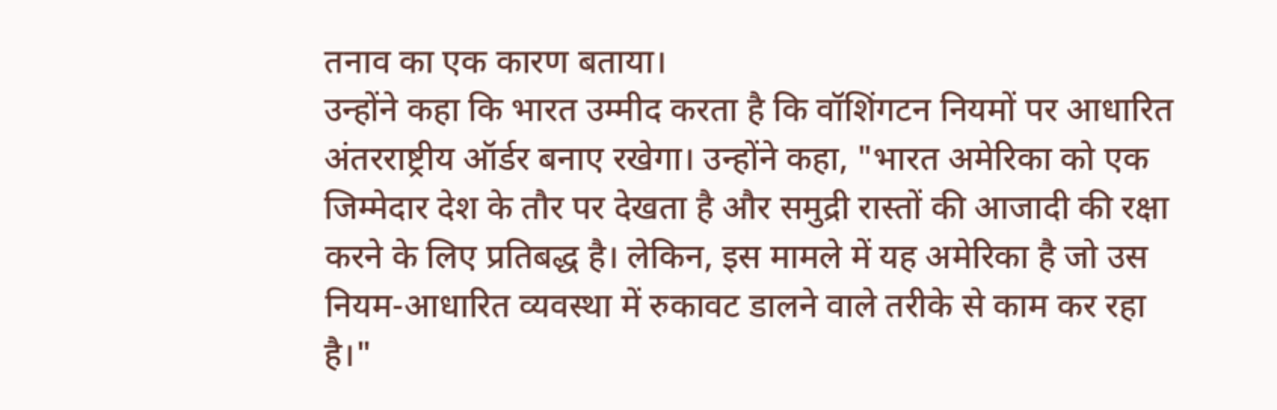तनाव का एक कारण बताया।
उन्होंने कहा कि भारत उम्मीद करता है कि वॉशिंगटन नियमों पर आधारित अंतरराष्ट्रीय ऑर्डर बनाए रखेगा। उन्होंने कहा, "भारत अमेरिका को एक जिम्मेदार देश के तौर पर देखता है और समुद्री रास्तों की आजादी की रक्षा करने के लिए प्रतिबद्ध है। लेकिन, इस मामले में यह अमेरिका है जो उस नियम-आधारित व्यवस्था में रुकावट डालने वाले तरीके से काम कर रहा है।"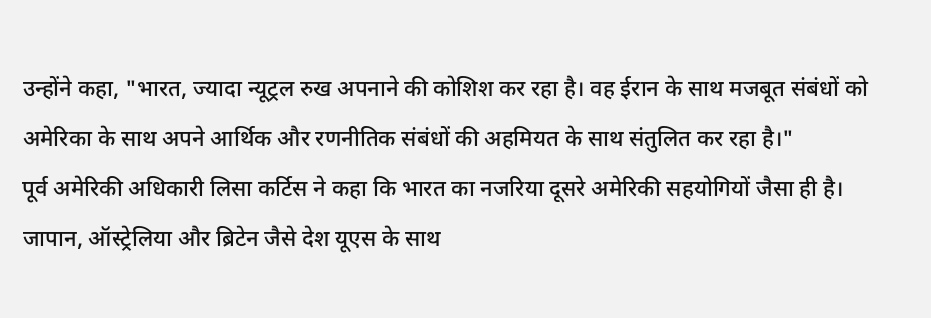उन्होंने कहा, "भारत, ज्यादा न्यूट्रल रुख अपनाने की कोशिश कर रहा है। वह ईरान के साथ मजबूत संबंधों को अमेरिका के साथ अपने आर्थिक और रणनीतिक संबंधों की अहमियत के साथ संतुलित कर रहा है।"
पूर्व अमेरिकी अधिकारी लिसा कर्टिस ने कहा कि भारत का नजरिया दूसरे अमेरिकी सहयोगियों जैसा ही है। जापान, ऑस्ट्रेलिया और ब्रिटेन जैसे देश यूएस के साथ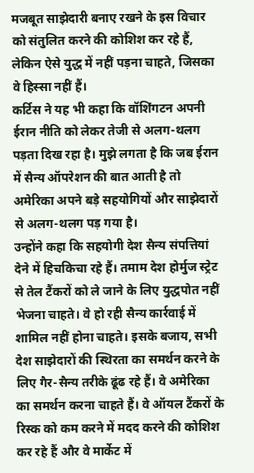मजबूत साझेदारी बनाए रखने के इस विचार को संतुलित करने की कोशिश कर रहे हैं, लेकिन ऐसे युद्ध में नहीं पड़ना चाहते, जिसका वे हिस्सा नहीं हैं।
कर्टिस ने यह भी कहा कि वॉशिंगटन अपनी ईरान नीति को लेकर तेजी से अलग-थलग पड़ता दिख रहा है। मुझे लगता है कि जब ईरान में सैन्य ऑपरेशन की बात आती है तो अमेरिका अपने बड़े सहयोगियों और साझेदारों से अलग-थलग पड़ गया है।
उन्होंने कहा कि सहयोगी देश सैन्य संपत्तियां देने में हिचकिचा रहे हैं। तमाम देश होर्मुज स्ट्रेट से तेल टैंकरों को ले जाने के लिए युद्धपोत नहीं भेजना चाहते। वे हो रही सैन्य कार्रवाई में शामिल नहीं होना चाहते। इसके बजाय, सभी देश साझेदारों की स्थिरता का समर्थन करने के लिए गैर-सैन्य तरीके ढूंढ रहे हैं। वे अमेरिका का समर्थन करना चाहते हैं। वे ऑयल टैंकरों के रिस्क को कम करने में मदद करने की कोशिश कर रहे हैं और वे मार्केट में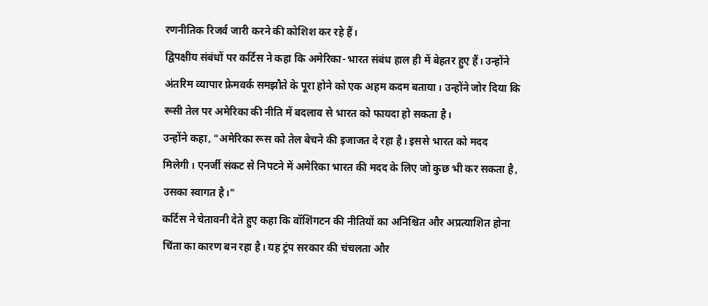रणनीतिक रिजर्व जारी करने की कोशिश कर रहे हैं।
द्विपक्षीय संबंधों पर कर्टिस ने कहा कि अमेरिका-भारत संबंध हाल ही में बेहतर हुए हैं। उन्होंने अंतरिम व्यापार फ्रेमवर्क समझौते के पूरा होने को एक अहम कदम बताया। उन्होंने जोर दिया कि रूसी तेल पर अमेरिका की नीति में बदलाव से भारत को फायदा हो सकता है।
उन्होंने कहा, "अमेरिका रूस को तेल बेचने की इजाजत दे रहा है। इससे भारत को मदद मिलेगी। एनर्जी संकट से निपटने में अमेरिका भारत की मदद के लिए जो कुछ भी कर सकता है, उसका स्वागत है।"
कर्टिस ने चेतावनी देते हुए कहा कि वॉशिंगटन की नीतियों का अनिश्चित और अप्रत्याशित होना चिंता का कारण बन रहा है। यह ट्रंप सरकार की चंचलता और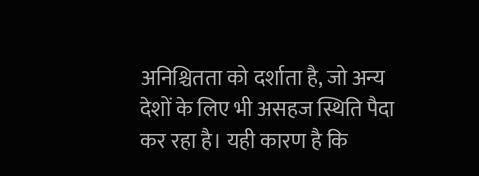अनिश्चितता को दर्शाता है, जो अन्य देशों के लिए भी असहज स्थिति पैदा कर रहा है। यही कारण है कि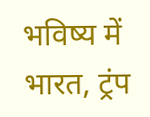भविष्य में भारत, ट्रंप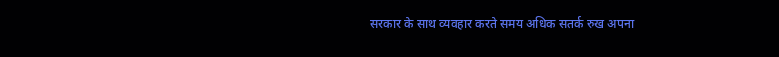सरकार के साथ व्यवहार करते समय अधिक सतर्क रुख अपना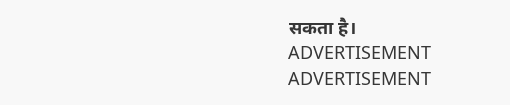सकता है।
ADVERTISEMENT
ADVERTISEMENT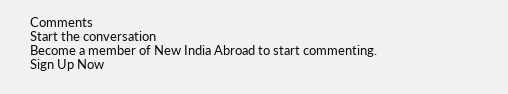Comments
Start the conversation
Become a member of New India Abroad to start commenting.
Sign Up Now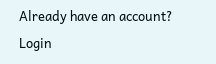Already have an account? Login